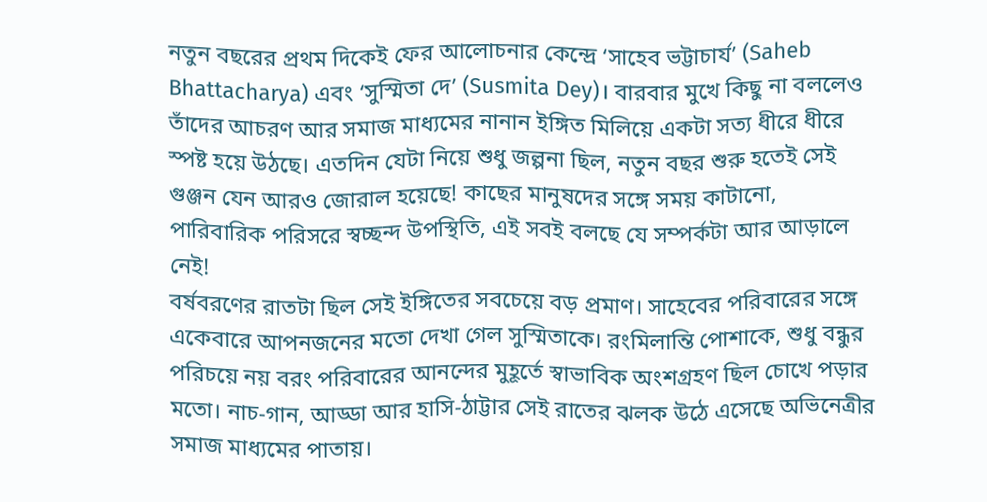নতুন বছরের প্রথম দিকেই ফের আলোচনার কেন্দ্রে ‘সাহেব ভট্টাচার্য’ (Saheb Bhattacharya) এবং ‘সুস্মিতা দে’ (Susmita Dey)। বারবার মুখে কিছু না বললেও তাঁদের আচরণ আর সমাজ মাধ্যমের নানান ইঙ্গিত মিলিয়ে একটা সত্য ধীরে ধীরে স্পষ্ট হয়ে উঠছে। এতদিন যেটা নিয়ে শুধু জল্পনা ছিল, নতুন বছর শুরু হতেই সেই গুঞ্জন যেন আরও জোরাল হয়েছে! কাছের মানুষদের সঙ্গে সময় কাটানো, পারিবারিক পরিসরে স্বচ্ছন্দ উপস্থিতি, এই সবই বলছে যে সম্পর্কটা আর আড়ালে নেই!
বর্ষবরণের রাতটা ছিল সেই ইঙ্গিতের সবচেয়ে বড় প্রমাণ। সাহেবের পরিবারের সঙ্গে একেবারে আপনজনের মতো দেখা গেল সুস্মিতাকে। রংমিলান্তি পোশাকে, শুধু বন্ধুর পরিচয়ে নয় বরং পরিবারের আনন্দের মুহূর্তে স্বাভাবিক অংশগ্রহণ ছিল চোখে পড়ার মতো। নাচ-গান, আড্ডা আর হাসি-ঠাট্টার সেই রাতের ঝলক উঠে এসেছে অভিনেত্রীর সমাজ মাধ্যমের পাতায়।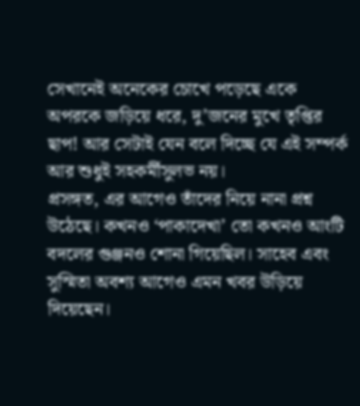সেখানেই অনেকের চোখে পড়েছে একে অপরকে জড়িয়ে ধরে, দু’জনের মুখে তৃপ্তির ছাপ! আর সেটাই যেন বলে দিচ্ছে যে এই সম্পর্ক আর শুধুই সহকর্মীসুলভ নয়।
প্রসঙ্গত, এর আগেও তাঁদের নিয়ে নানা প্রশ্ন উঠেছে। কখনও ‘পাকাদেখা’ তো কখনও আংটি বদলের গুঞ্জনও শোনা গিয়েছিল। সাহেব এবং সুস্মিতা অবশ্য আগেও এমন খবর উড়িয়ে দিয়েছেন।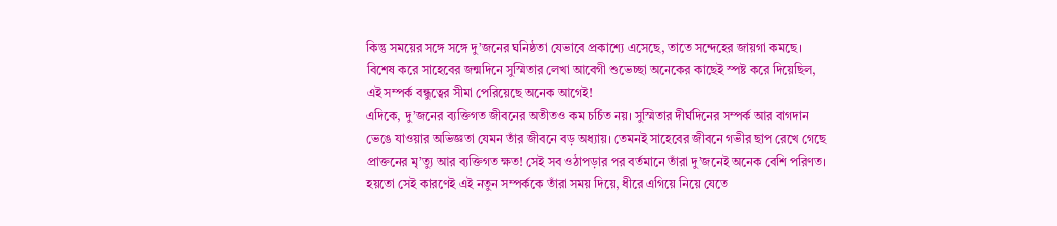কিন্তু সময়ের সঙ্গে সঙ্গে দু’জনের ঘনিষ্ঠতা যেভাবে প্রকাশ্যে এসেছে, তাতে সন্দেহের জায়গা কমছে। বিশেষ করে সাহেবের জন্মদিনে সুস্মিতার লেখা আবেগী শুভেচ্ছা অনেকের কাছেই স্পষ্ট করে দিয়েছিল, এই সম্পর্ক বন্ধুত্বের সীমা পেরিয়েছে অনেক আগেই!
এদিকে, দু’জনের ব্যক্তিগত জীবনের অতীতও কম চর্চিত নয়। সুস্মিতার দীর্ঘদিনের সম্পর্ক আর বাগদান ভেঙে যাওয়ার অভিজ্ঞতা যেমন তাঁর জীবনে বড় অধ্যায়। তেমনই সাহেবের জীবনে গভীর ছাপ রেখে গেছে প্রাক্তনের মৃ’ত্যু আর ব্যক্তিগত ক্ষত! সেই সব ওঠাপড়ার পর বর্তমানে তাঁরা দু’জনেই অনেক বেশি পরিণত। হয়তো সেই কারণেই এই নতুন সম্পর্ককে তাঁরা সময় দিয়ে, ধীরে এগিয়ে নিয়ে যেতে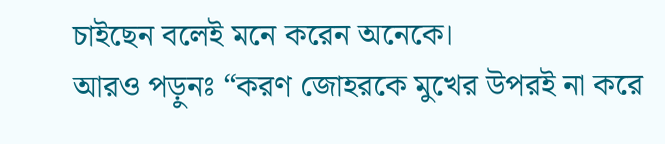চাইছেন বলেই মনে করেন অনেকে।
আরও পড়ুনঃ “করণ জোহরকে মুখের উপরই না করে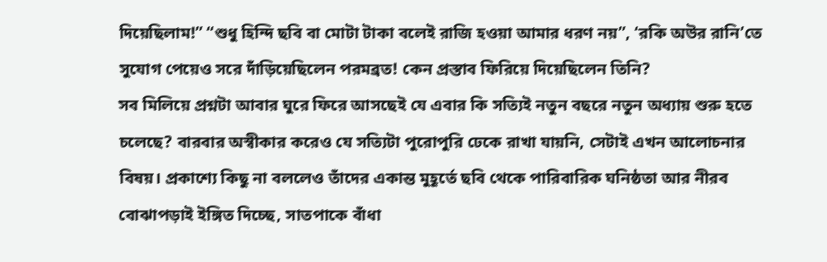দিয়েছিলাম!” “শুধু হিন্দি ছবি বা মোটা টাকা বলেই রাজি হওয়া আমার ধরণ নয়”, ‘রকি অউর রানি’তে সুযোগ পেয়েও সরে দাঁড়িয়েছিলেন পরমব্রত! কেন প্রস্তাব ফিরিয়ে দিয়েছিলেন তিনি?
সব মিলিয়ে প্রশ্নটা আবার ঘুরে ফিরে আসছেই যে এবার কি সত্যিই নতুন বছরে নতুন অধ্যায় শুরু হতে চলেছে? বারবার অস্বীকার করেও যে সত্যিটা পুরোপুরি ঢেকে রাখা যায়নি, সেটাই এখন আলোচনার বিষয়। প্রকাশ্যে কিছু না বললেও তাঁদের একান্ত মুহূর্তে ছবি থেকে পারিবারিক ঘনিষ্ঠতা আর নীরব বোঝাপড়াই ইঙ্গিত দিচ্ছে, সাতপাকে বাঁধা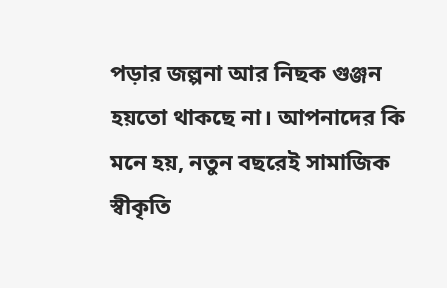পড়ার জল্পনা আর নিছক গুঞ্জন হয়তো থাকছে না। আপনাদের কি মনে হয়, নতুন বছরেই সামাজিক স্বীকৃতি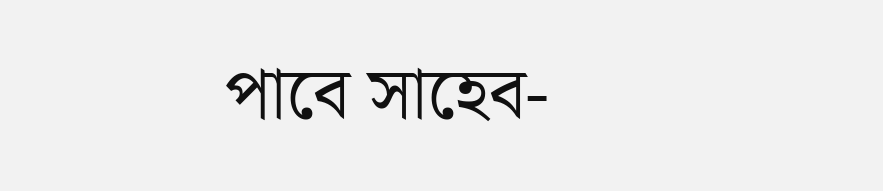পাবে সাহেব-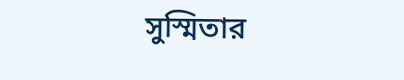সুস্মিতার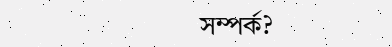সম্পর্ক?